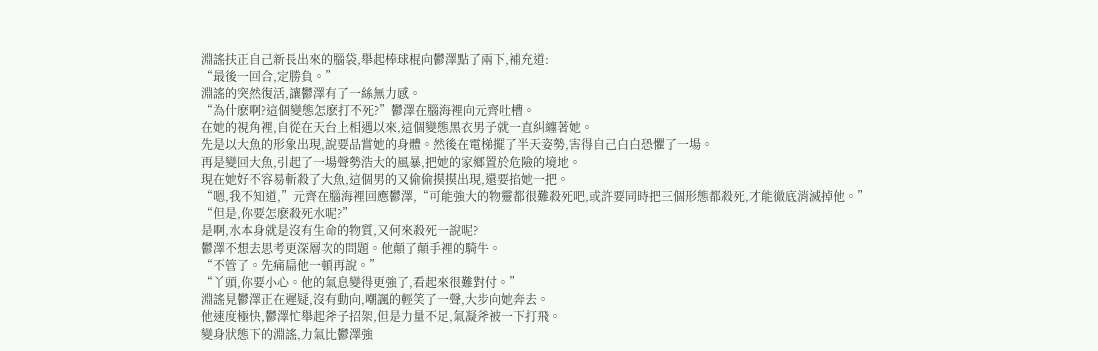淵謠扶正自己新長出來的腦袋,舉起棒球棍向鬱澤點了兩下,補充道:
“最後一回合,定勝負。”
淵謠的突然復活,讓鬱澤有了一絲無力感。
“為什麽啊?這個變態怎麽打不死?”鬱澤在腦海裡向元齊吐槽。
在她的視角裡,自從在天台上相遇以來,這個變態黑衣男子就一直糾纏著她。
先是以大魚的形象出現,說要品嘗她的身體。然後在電梯擺了半天姿勢,害得自己白白恐懼了一場。
再是變回大魚,引起了一場聲勢浩大的風暴,把她的家鄉置於危險的境地。
現在她好不容易斬殺了大魚,這個男的又偷偷摸摸出現,還要掐她一把。
“嗯,我不知道,”元齊在腦海裡回應鬱澤,“可能強大的物靈都很難殺死吧,或許要同時把三個形態都殺死,才能徹底消滅掉他。”
“但是,你要怎麽殺死水呢?”
是啊,水本身就是沒有生命的物質,又何來殺死一說呢?
鬱澤不想去思考更深層次的問題。他顛了顛手裡的騎牛。
“不管了。先痛扁他一頓再說。”
“丫頭,你要小心。他的氣息變得更強了,看起來很難對付。”
淵謠見鬱澤正在遲疑,沒有動向,嘲諷的輕笑了一聲,大步向她奔去。
他速度極快,鬱澤忙舉起斧子招架,但是力量不足,氣凝斧被一下打飛。
變身狀態下的淵謠,力氣比鬱澤強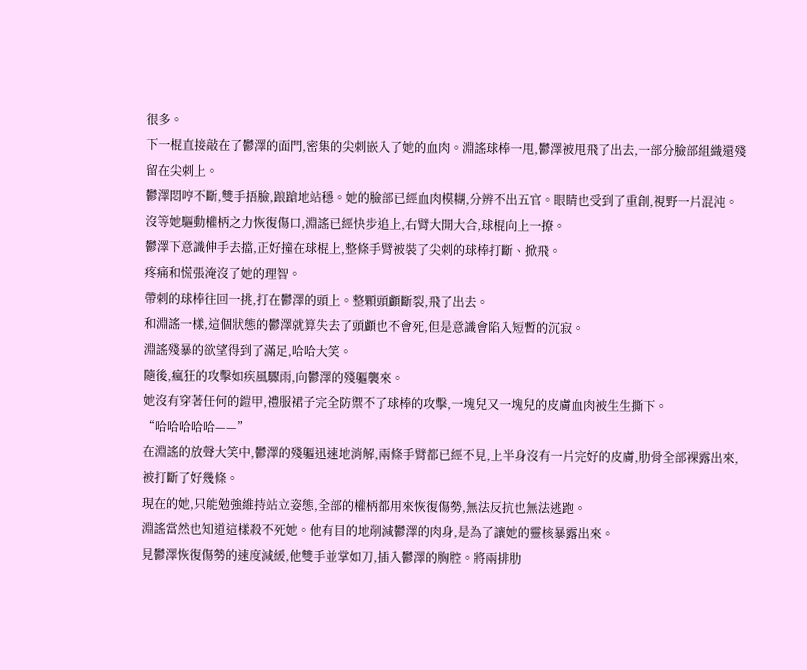很多。
下一棍直接敲在了鬱澤的面門,密集的尖刺嵌入了她的血肉。淵謠球棒一甩,鬱澤被甩飛了出去,一部分臉部組織還殘留在尖刺上。
鬱澤悶哼不斷,雙手捂臉,踉蹌地站穩。她的臉部已經血肉模糊,分辨不出五官。眼睛也受到了重創,視野一片混沌。
沒等她驅動權柄之力恢復傷口,淵謠已經快步追上,右臂大開大合,球棍向上一撩。
鬱澤下意識伸手去擋,正好撞在球棍上,整條手臂被裝了尖刺的球棒打斷、掀飛。
疼痛和慌張淹沒了她的理智。
帶刺的球棒往回一挑,打在鬱澤的頭上。整顆頭顱斷裂,飛了出去。
和淵謠一樣,這個狀態的鬱澤就算失去了頭顱也不會死,但是意識會陷入短暫的沉寂。
淵謠殘暴的欲望得到了滿足,哈哈大笑。
隨後,瘋狂的攻擊如疾風驟雨,向鬱澤的殘軀襲來。
她沒有穿著任何的鎧甲,禮服裙子完全防禦不了球棒的攻擊,一塊兒又一塊兒的皮膚血肉被生生撕下。
“哈哈哈哈哈——”
在淵謠的放聲大笑中,鬱澤的殘軀迅速地消解,兩條手臂都已經不見,上半身沒有一片完好的皮膚,肋骨全部裸露出來,被打斷了好幾條。
現在的她,只能勉強維持站立姿態,全部的權柄都用來恢復傷勢,無法反抗也無法逃跑。
淵謠當然也知道這樣殺不死她。他有目的地削減鬱澤的肉身,是為了讓她的靈核暴露出來。
見鬱澤恢復傷勢的速度減緩,他雙手並掌如刀,插入鬱澤的胸腔。將兩排肋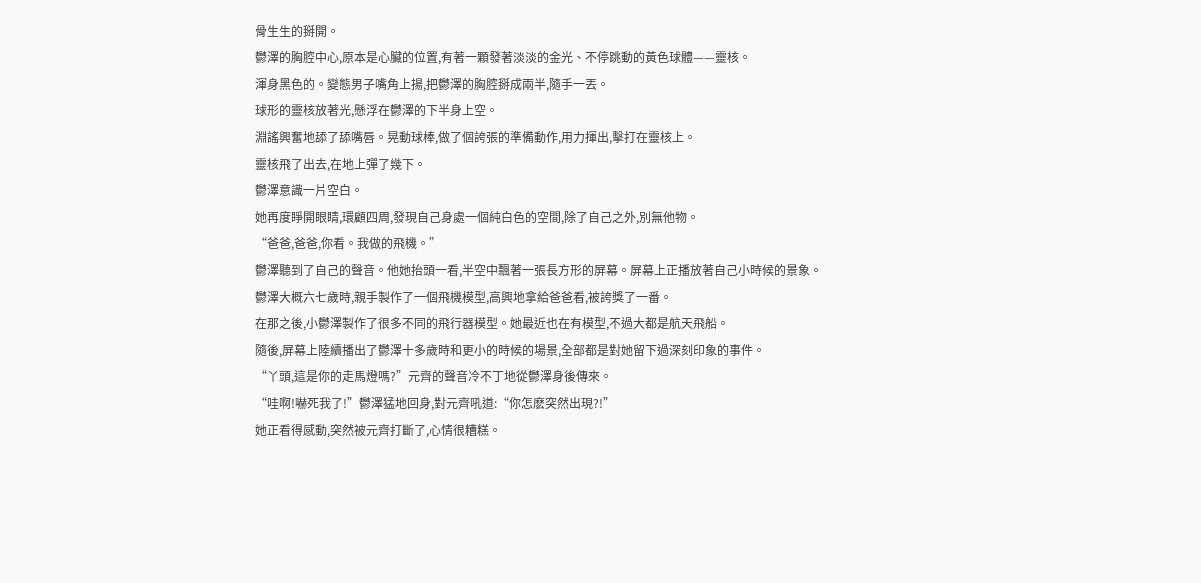骨生生的掰開。
鬱澤的胸腔中心,原本是心臟的位置,有著一顆發著淡淡的金光、不停跳動的黃色球體——靈核。
渾身黑色的。變態男子嘴角上揚,把鬱澤的胸腔掰成兩半,隨手一丟。
球形的靈核放著光,懸浮在鬱澤的下半身上空。
淵謠興奮地舔了舔嘴唇。晃動球棒,做了個誇張的準備動作,用力揮出,擊打在靈核上。
靈核飛了出去,在地上彈了幾下。
鬱澤意識一片空白。
她再度睜開眼睛,環顧四周,發現自己身處一個純白色的空間,除了自己之外,別無他物。
“爸爸,爸爸,你看。我做的飛機。”
鬱澤聽到了自己的聲音。他她抬頭一看,半空中飄著一張長方形的屏幕。屏幕上正播放著自己小時候的景象。
鬱澤大概六七歲時,親手製作了一個飛機模型,高興地拿給爸爸看,被誇獎了一番。
在那之後,小鬱澤製作了很多不同的飛行器模型。她最近也在有模型,不過大都是航天飛船。
隨後,屏幕上陸續播出了鬱澤十多歲時和更小的時候的場景,全部都是對她留下過深刻印象的事件。
“丫頭,這是你的走馬燈嗎?”元齊的聲音冷不丁地從鬱澤身後傳來。
“哇啊!嚇死我了!”鬱澤猛地回身,對元齊吼道:“你怎麽突然出現?!”
她正看得感動,突然被元齊打斷了,心情很糟糕。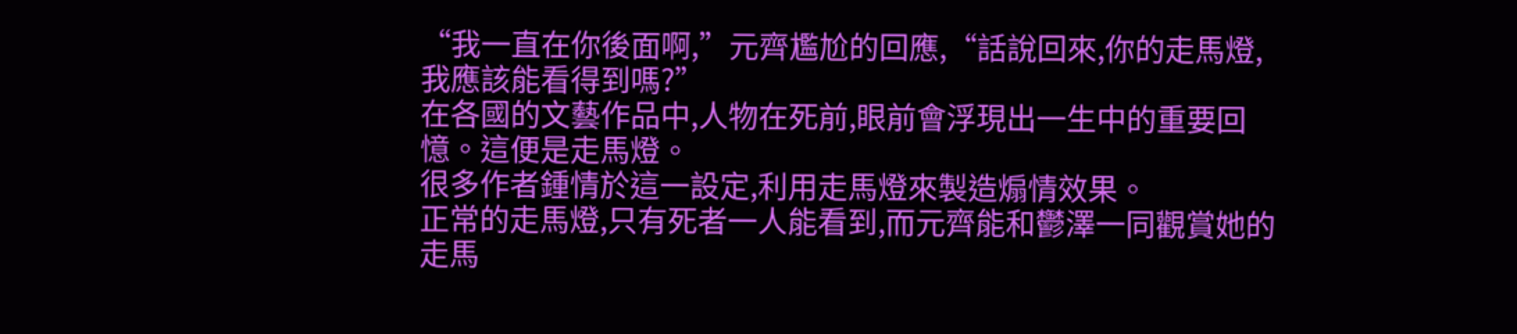“我一直在你後面啊,”元齊尷尬的回應,“話說回來,你的走馬燈,我應該能看得到嗎?”
在各國的文藝作品中,人物在死前,眼前會浮現出一生中的重要回憶。這便是走馬燈。
很多作者鍾情於這一設定,利用走馬燈來製造煽情效果。
正常的走馬燈,只有死者一人能看到,而元齊能和鬱澤一同觀賞她的走馬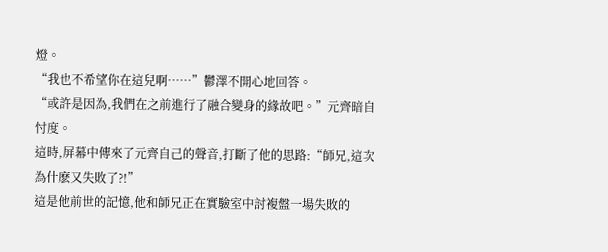燈。
“我也不希望你在這兒啊……”鬱澤不開心地回答。
“或許是因為,我們在之前進行了融合變身的緣故吧。”元齊暗自忖度。
這時,屏幕中傳來了元齊自己的聲音,打斷了他的思路:“師兄,這次為什麽又失敗了?!”
這是他前世的記憶,他和師兄正在實驗室中討複盤一場失敗的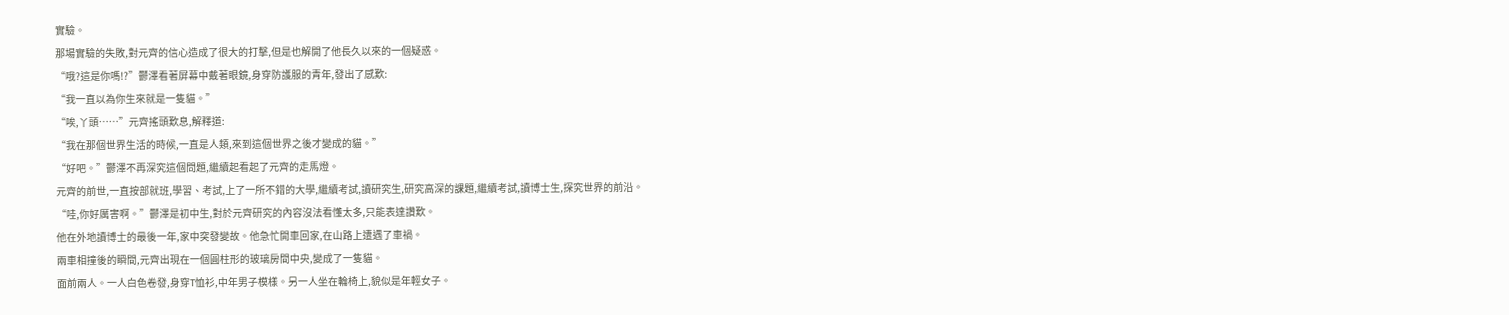實驗。
那場實驗的失敗,對元齊的信心造成了很大的打擊,但是也解開了他長久以來的一個疑惑。
“哦?這是你嗎!?”鬱澤看著屏幕中戴著眼鏡,身穿防護服的青年,發出了感歎:
“我一直以為你生來就是一隻貓。”
“唉,丫頭……”元齊搖頭歎息,解釋道:
“我在那個世界生活的時候,一直是人類,來到這個世界之後才變成的貓。”
“好吧。”鬱澤不再深究這個問題,繼續起看起了元齊的走馬燈。
元齊的前世,一直按部就班,學習、考試,上了一所不錯的大學,繼續考試,讀研究生,研究高深的課題,繼續考試,讀博士生,探究世界的前沿。
“哇,你好厲害啊。”鬱澤是初中生,對於元齊研究的內容沒法看懂太多,只能表達讚歎。
他在外地讀博士的最後一年,家中突發變故。他急忙開車回家,在山路上遭遇了車禍。
兩車相撞後的瞬間,元齊出現在一個圓柱形的玻璃房間中央,變成了一隻貓。
面前兩人。一人白色卷發,身穿T恤衫,中年男子模樣。另一人坐在輪椅上,貌似是年輕女子。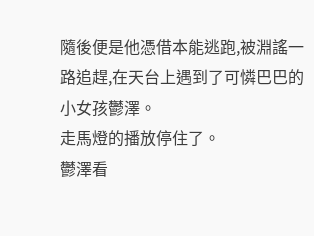隨後便是他憑借本能逃跑,被淵謠一路追趕,在天台上遇到了可憐巴巴的小女孩鬱澤。
走馬燈的播放停住了。
鬱澤看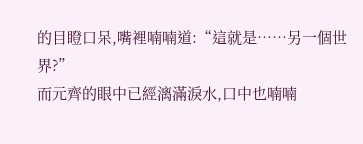的目瞪口呆,嘴裡喃喃道:“這就是……另一個世界?”
而元齊的眼中已經漓滿淚水,口中也喃喃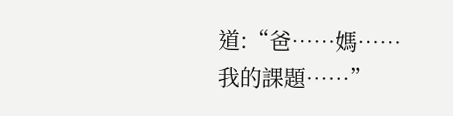道:“爸……媽……我的課題……”